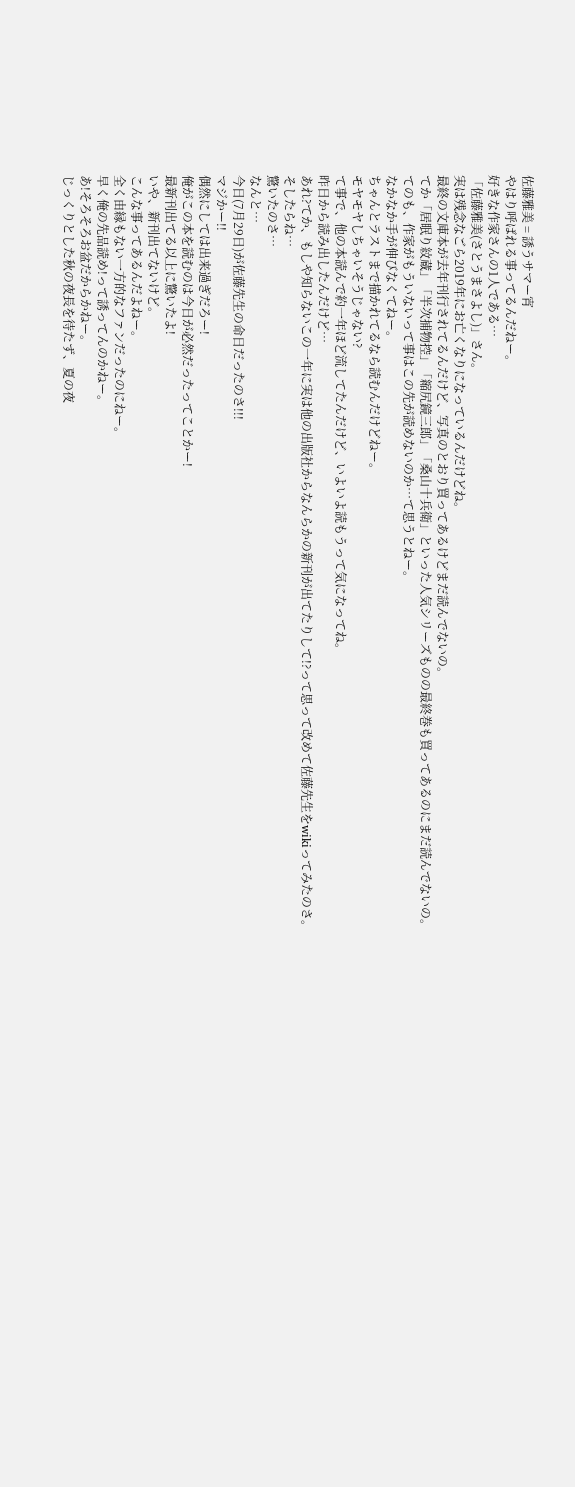佐藤雅美 = 誘うサマー宵
やはり呼ばれる事ってるんだねー。
好きな作家さんの1人である…
「佐藤雅美(さとうまさよし)」さん。
実は残念なごら2019年にお亡くなりになっているんだけどね。
最終の文庫本が去年刊行されてるんだけど、写真のとおり買ってあるけどまだ読んでないの。
てか「居眠り紋蔵」「半次捕物控」「縮尻鏡三郎」「桑山十兵衛」といった人気シリーズものの最終巻も買ってあるのにまだ読んでないの。
てのも、作家がもういないって事はこの先が読めないのか…て思うとねー。
なかなか手が伸びなくてねー。
ちゃんとラストまで描かれてるなら読むんだけどねー。
モヤモヤしちゃいそうじゃない?
て事で、他の本読んで約一年ほど流してたんだけど、いよいよ読もうって気になってね。
昨日から読み出したんだけど…
あれ?てか、もしや知らないこの一年に実は他の出版社からなんらかの新刊が出てたりして!?って思って改めて佐藤先生をwikiってみたのさ。
そしたらね…
驚いたのさ…
なんと…
今日(7月29日)が佐藤先生の命日だったのさ!!!
マジかー!!
偶然にしては出来過ぎだろー!
俺がこの本を読むのは今日が必然だったってことかー!
最新刊出てる以上に驚いたよ!
いや、新刊出てないけど。
こんな事ってあるんだよねー。
全く由縁もない一方的なファンだったのにねー。
早く俺の先品読め!って誘ってんのかねー。
あ!そろそろお盆だからかねー。
じっくりとした秋の夜長を待たず、夏の夜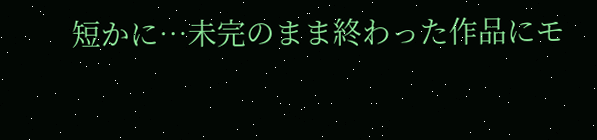短かに…未完のまま終わった作品にモ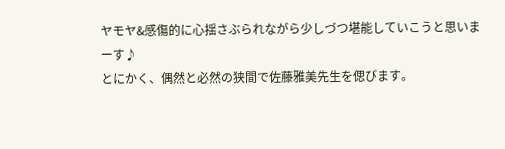ヤモヤ&感傷的に心揺さぶられながら少しづつ堪能していこうと思いまーす♪
とにかく、偶然と必然の狭間で佐藤雅美先生を偲びます。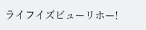ライフイズビューリホー!